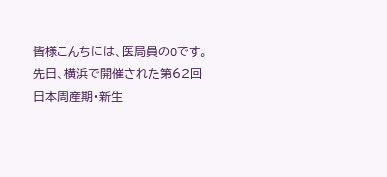皆様こんちには、医局員のOです。
先日、横浜で開催された第62回日本周産期・新生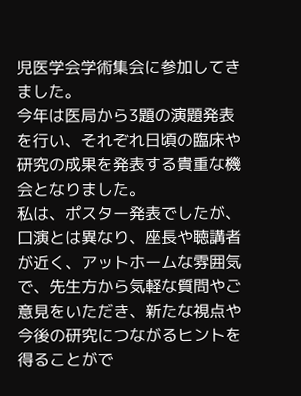児医学会学術集会に参加してきました。
今年は医局から3題の演題発表を行い、それぞれ日頃の臨床や研究の成果を発表する貴重な機会となりました。
私は、ポスター発表でしたが、口演とは異なり、座長や聴講者が近く、アットホームな雰囲気で、先生方から気軽な質問やご意見をいただき、新たな視点や今後の研究につながるヒントを得ることがで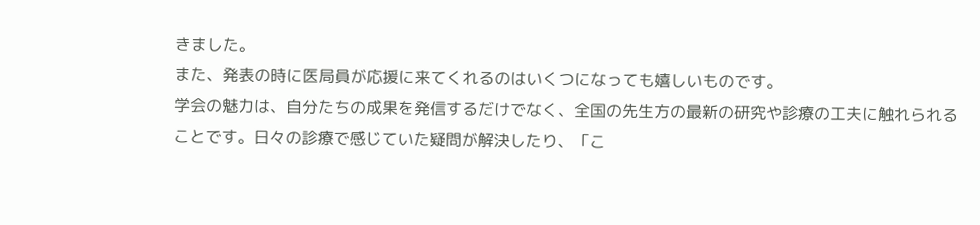きました。
また、発表の時に医局員が応援に来てくれるのはいくつになっても嬉しいものです。
学会の魅力は、自分たちの成果を発信するだけでなく、全国の先生方の最新の研究や診療の工夫に触れられることです。日々の診療で感じていた疑問が解決したり、「こ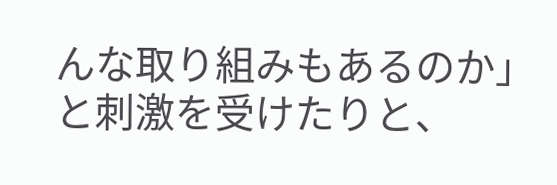んな取り組みもあるのか」と刺激を受けたりと、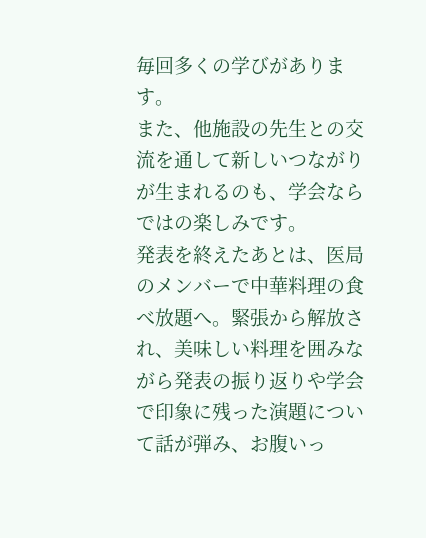毎回多くの学びがあります。
また、他施設の先生との交流を通して新しいつながりが生まれるのも、学会ならではの楽しみです。
発表を終えたあとは、医局のメンバーで中華料理の食べ放題へ。緊張から解放され、美味しい料理を囲みながら発表の振り返りや学会で印象に残った演題について話が弾み、お腹いっ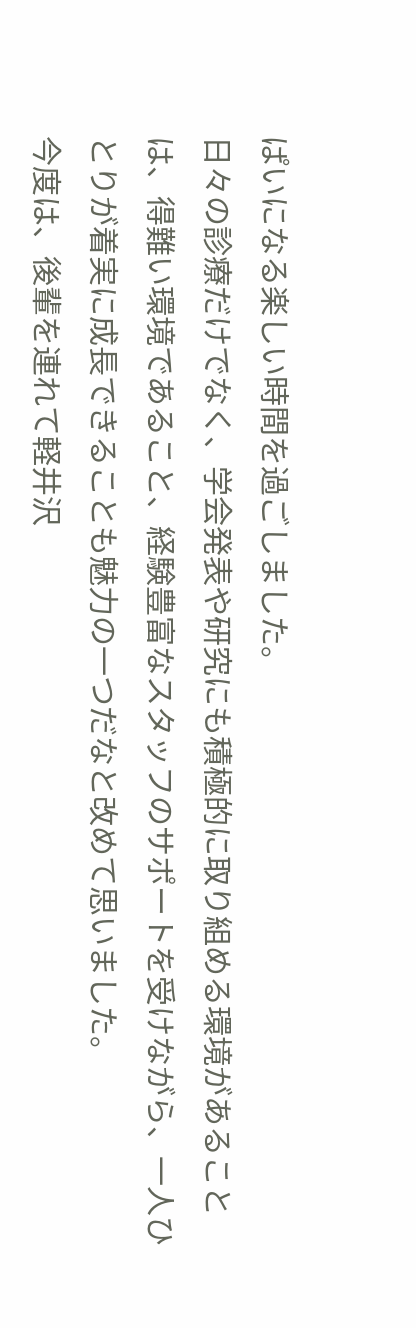ぱいになる楽しい時間を過ごしました。
日々の診療だけでなく、学会発表や研究にも積極的に取り組める環境があることは、得難い環境であること、経験豊富なスタッフのサポートを受けながら、一人ひとりが着実に成長できることも魅力の一つだなと改めて思いました。
今度は、後輩を連れて軽井沢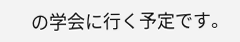の学会に行く予定です。